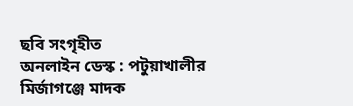ছবি সংগৃহীত
অনলাইন ডেস্ক : পটুয়াখালীর মির্জাগঞ্জে মাদক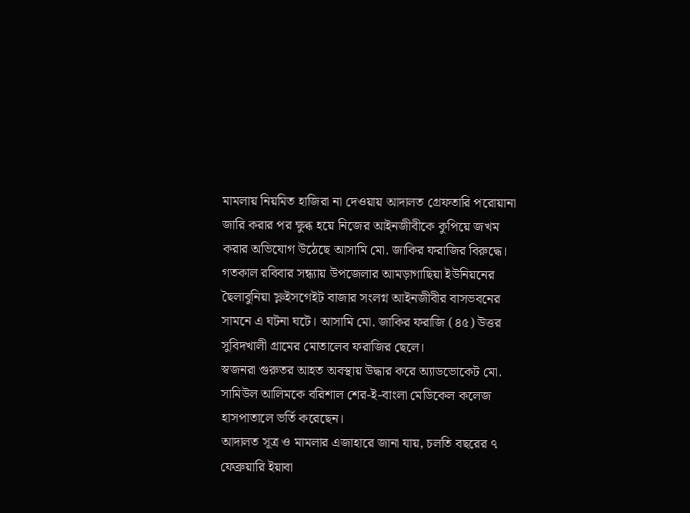মামলায় নিয়মিত হাজিরা না দেওয়ায় আদালত গ্রেফতারি পরোয়ানা জারি করার পর ক্ষুব্ধ হয়ে নিজের আইনজীবীকে কুপিয়ে জখম করার অভিযোগ উঠেছে আসামি মো. জাকির ফরাজির বিরুদ্ধে।
গতকাল রবিবার সন্ধ্যায় উপজেলার আমড়াগাছিয়া ইউনিয়নের ছৈলাবুনিয়া স্লুইসগেইট বাজার সংলগ্ন আইনজীবীর বাসভবনের সামনে এ ঘটনা ঘটে। আসামি মো. জাকির ফরাজি (৪৫) উত্তর সুবিদখালী গ্রামের মোতালেব ফরাজির ছেলে।
স্বজনরা গুরুতর আহত অবস্থায় উদ্ধার করে অ্যাডভোকেট মো. সামিউল আলিমকে বরিশাল শের-ই-বাংলা মেডিকেল কলেজ হাসপাতালে ভর্তি করেছেন।
আদালত সূত্র ও মামলার এজাহারে জানা যায়, চলতি বছরের ৭ ফেব্রুয়ারি ইয়াবা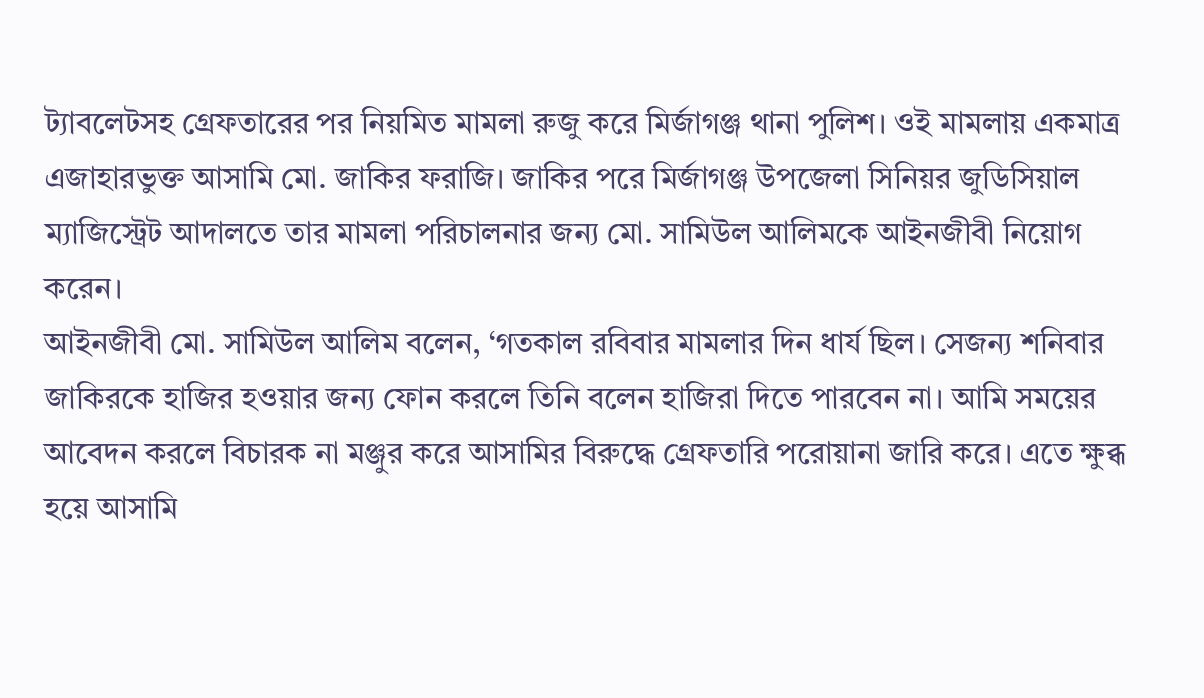ট্যাবলেটসহ গ্রেফতারের পর নিয়মিত মামলা রুজু করে মির্জাগঞ্জ থানা পুলিশ। ওই মামলায় একমাত্র এজাহারভুক্ত আসামি মো. জাকির ফরাজি। জাকির পরে মির্জাগঞ্জ উপজেলা সিনিয়র জুডিসিয়াল ম্যাজিস্ট্রেট আদালতে তার মামলা পরিচালনার জন্য মো. সামিউল আলিমকে আইনজীবী নিয়োগ করেন।
আইনজীবী মো. সামিউল আলিম বলেন, ‘গতকাল রবিবার মামলার দিন ধার্য ছিল। সেজন্য শনিবার জাকিরকে হাজির হওয়ার জন্য ফোন করলে তিনি বলেন হাজিরা দিতে পারবেন না। আমি সময়ের আবেদন করলে বিচারক না মঞ্জুর করে আসামির বিরুদ্ধে গ্রেফতারি পরোয়ানা জারি করে। এতে ক্ষুব্ধ হয়ে আসামি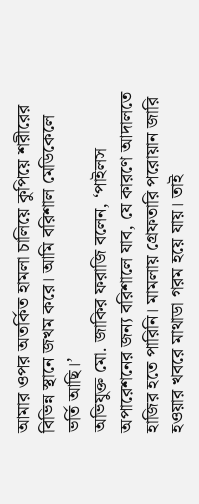আমার ওপর অতর্কিত হামলা চালিয়ে কুপিয়ে শরীরের বিভিন্ন স্থানে জখম করে। আমি বরিশাল মেডিকেলে ভর্তি আছি।’
অভিযুক্ত মো. জাকির ফরাজি বলেন, ‘পাইলস অপারেশনের জন্য বরিশালে যাব, যে কারণে আদালতে হাজির হতে পারিনি। মামলায় গ্রেফতারি পরোয়ান জারি হওয়ার খবরে মাথাডা গরম হয়ে যায়। তাই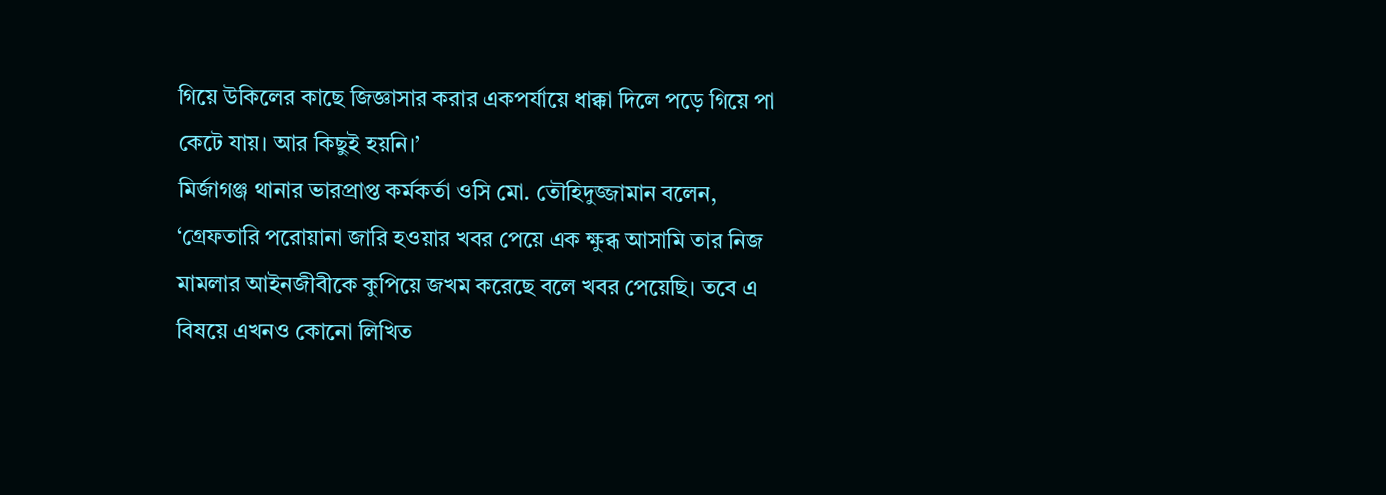গিয়ে উকিলের কাছে জিজ্ঞাসার করার একপর্যায়ে ধাক্কা দিলে পড়ে গিয়ে পা কেটে যায়। আর কিছুই হয়নি।’
মির্জাগঞ্জ থানার ভারপ্রাপ্ত কর্মকর্তা ওসি মো. তৌহিদুজ্জামান বলেন, ‘গ্রেফতারি পরোয়ানা জারি হওয়ার খবর পেয়ে এক ক্ষুব্ধ আসামি তার নিজ মামলার আইনজীবীকে কুপিয়ে জখম করেছে বলে খবর পেয়েছি। তবে এ বিষয়ে এখনও কোনো লিখিত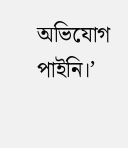অভিযোগ পাইনি।’